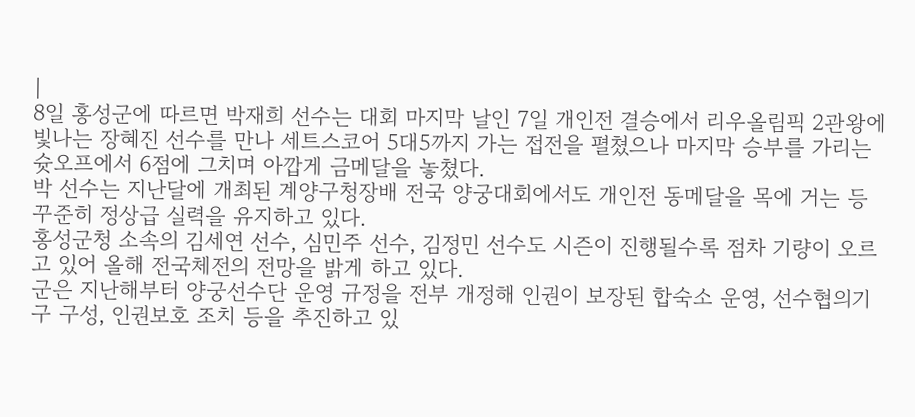|
8일 홍성군에 따르면 박재희 선수는 대회 마지막 날인 7일 개인전 결승에서 리우올림픽 2관왕에 빛나는 장혜진 선수를 만나 세트스코어 5대5까지 가는 접전을 펼쳤으나 마지막 승부를 가리는 슛오프에서 6점에 그치며 아깝게 금메달을 놓쳤다.
박 선수는 지난달에 개최된 계양구청장배 전국 양궁대회에서도 개인전 동메달을 목에 거는 등 꾸준히 정상급 실력을 유지하고 있다.
홍성군청 소속의 김세연 선수, 심민주 선수, 김정민 선수도 시즌이 진행될수록 점차 기량이 오르고 있어 올해 전국체전의 전망을 밝게 하고 있다.
군은 지난해부터 양궁선수단 운영 규정을 전부 개정해 인권이 보장된 합숙소 운영, 선수협의기구 구성, 인권보호 조치 등을 추진하고 있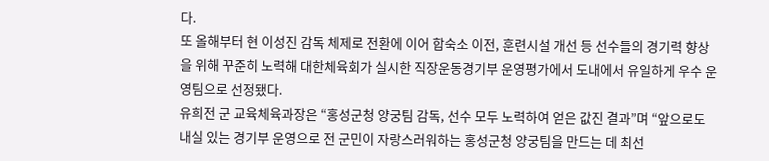다.
또 올해부터 현 이성진 감독 체제로 전환에 이어 합숙소 이전, 훈련시설 개선 등 선수들의 경기력 향상을 위해 꾸준히 노력해 대한체육회가 실시한 직장운동경기부 운영평가에서 도내에서 유일하게 우수 운영팀으로 선정됐다.
유희전 군 교육체육과장은 “홍성군청 양궁팀 감독, 선수 모두 노력하여 얻은 값진 결과”며 “앞으로도 내실 있는 경기부 운영으로 전 군민이 자랑스러워하는 홍성군청 양궁팀을 만드는 데 최선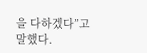을 다하겠다”고 말했다.